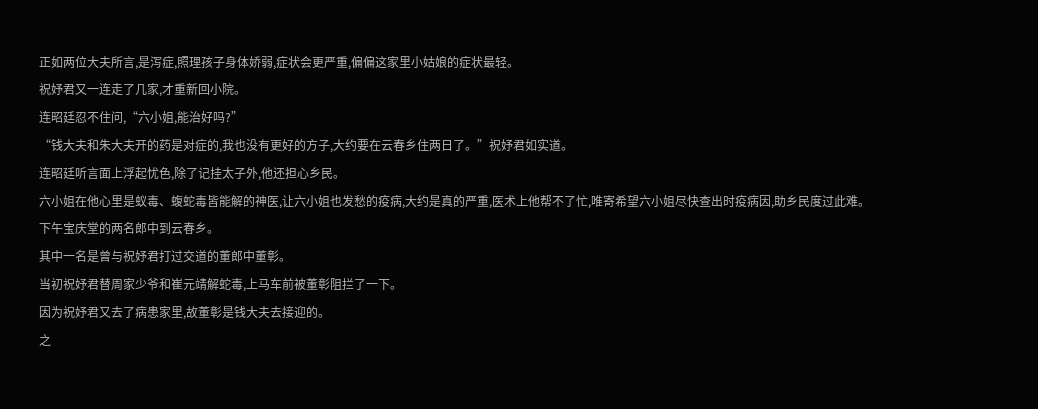正如两位大夫所言,是泻症,照理孩子身体娇弱,症状会更严重,偏偏这家里小姑娘的症状最轻。
祝妤君又一连走了几家,才重新回小院。
连昭廷忍不住问,“六小姐,能治好吗?”
“钱大夫和朱大夫开的药是对症的,我也没有更好的方子,大约要在云春乡住两日了。”祝妤君如实道。
连昭廷听言面上浮起忧色,除了记挂太子外,他还担心乡民。
六小姐在他心里是蚁毒、蝮蛇毒皆能解的神医,让六小姐也发愁的疫病,大约是真的严重,医术上他帮不了忙,唯寄希望六小姐尽快查出时疫病因,助乡民度过此难。
下午宝庆堂的两名郎中到云春乡。
其中一名是曾与祝妤君打过交道的董郎中董彰。
当初祝妤君替周家少爷和崔元靖解蛇毒,上马车前被董彰阻拦了一下。
因为祝妤君又去了病患家里,故董彰是钱大夫去接迎的。
之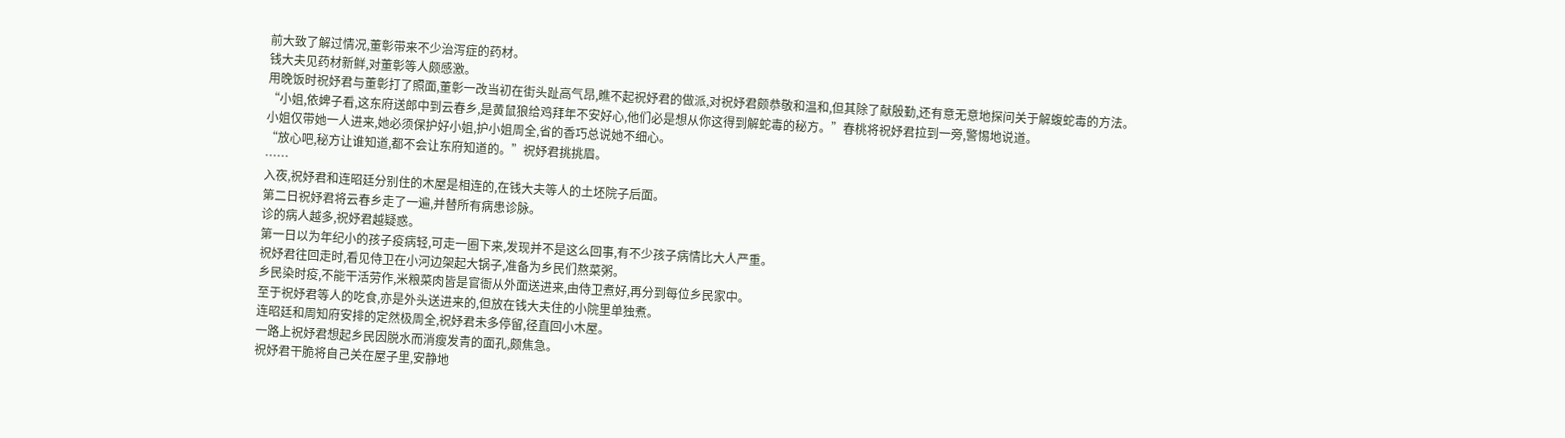前大致了解过情况,董彰带来不少治泻症的药材。
钱大夫见药材新鲜,对董彰等人颇感激。
用晚饭时祝妤君与董彰打了照面,董彰一改当初在街头趾高气昂,瞧不起祝妤君的做派,对祝妤君颇恭敬和温和,但其除了献殷勤,还有意无意地探问关于解蝮蛇毒的方法。
“小姐,依婢子看,这东府送郎中到云春乡,是黄鼠狼给鸡拜年不安好心,他们必是想从你这得到解蛇毒的秘方。”春桃将祝妤君拉到一旁,警惕地说道。
小姐仅带她一人进来,她必须保护好小姐,护小姐周全,省的香巧总说她不细心。
“放心吧,秘方让谁知道,都不会让东府知道的。”祝妤君挑挑眉。
……
入夜,祝妤君和连昭廷分别住的木屋是相连的,在钱大夫等人的土坯院子后面。
第二日祝妤君将云春乡走了一遍,并替所有病患诊脉。
诊的病人越多,祝妤君越疑惑。
第一日以为年纪小的孩子疫病轻,可走一圈下来,发现并不是这么回事,有不少孩子病情比大人严重。
祝妤君往回走时,看见侍卫在小河边架起大锅子,准备为乡民们熬菜粥。
乡民染时疫,不能干活劳作,米粮菜肉皆是官衙从外面送进来,由侍卫煮好,再分到每位乡民家中。
至于祝妤君等人的吃食,亦是外头送进来的,但放在钱大夫住的小院里单独煮。
连昭廷和周知府安排的定然极周全,祝妤君未多停留,径直回小木屋。
一路上祝妤君想起乡民因脱水而消瘦发青的面孔,颇焦急。
祝妤君干脆将自己关在屋子里,安静地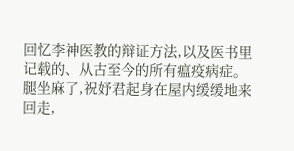回忆李神医教的辩证方法,以及医书里记载的、从古至今的所有瘟疫病症。
腿坐麻了,祝妤君起身在屋内缓缓地来回走,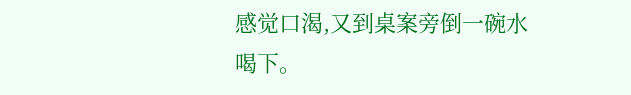感觉口渴,又到桌案旁倒一碗水喝下。